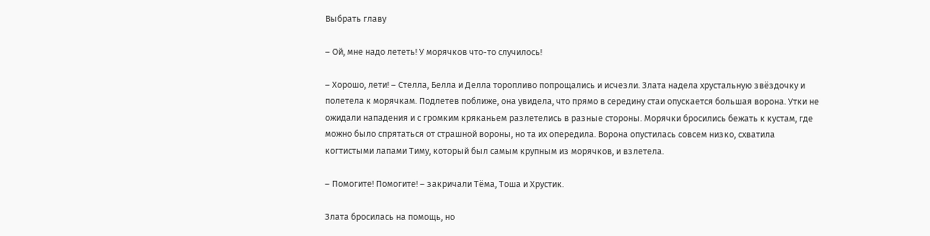Выбрать главу

– Ой, мне надо лететь! У морячков что-то случилось!

– Хорошо, лети! – Стелла, Белла и Делла торопливо попрощались и исчезли. Злата надела хрустальную звёздочку и полетела к морячкам. Подлетев поближе, она увидела, что прямо в середину стаи опускается большая ворона. Утки не ожидали нападения и с громким кряканьем разлетелись в разные стороны. Морячки бросились бежать к кустам, где можно было спрятаться от страшной вороны, но та их опередила. Ворона опустилась совсем низко, схватила когтистыми лапами Тиму, который был самым крупным из морячков, и взлетела.

– Помогите! Помогите! – закричали Тёма, Тоша и Хрустик.

Злата бросилась на помощь, но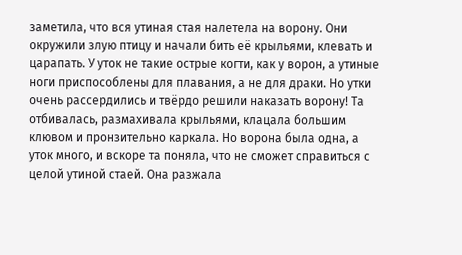заметила, что вся утиная стая налетела на ворону. Они окружили злую птицу и начали бить её крыльями, клевать и царапать. У уток не такие острые когти, как у ворон, а утиные ноги приспособлены для плавания, а не для драки. Но утки очень рассердились и твёрдо решили наказать ворону! Та отбивалась, размахивала крыльями, клацала большим клювом и пронзительно каркала. Но ворона была одна, а уток много, и вскоре та поняла, что не сможет справиться с целой утиной стаей. Она разжала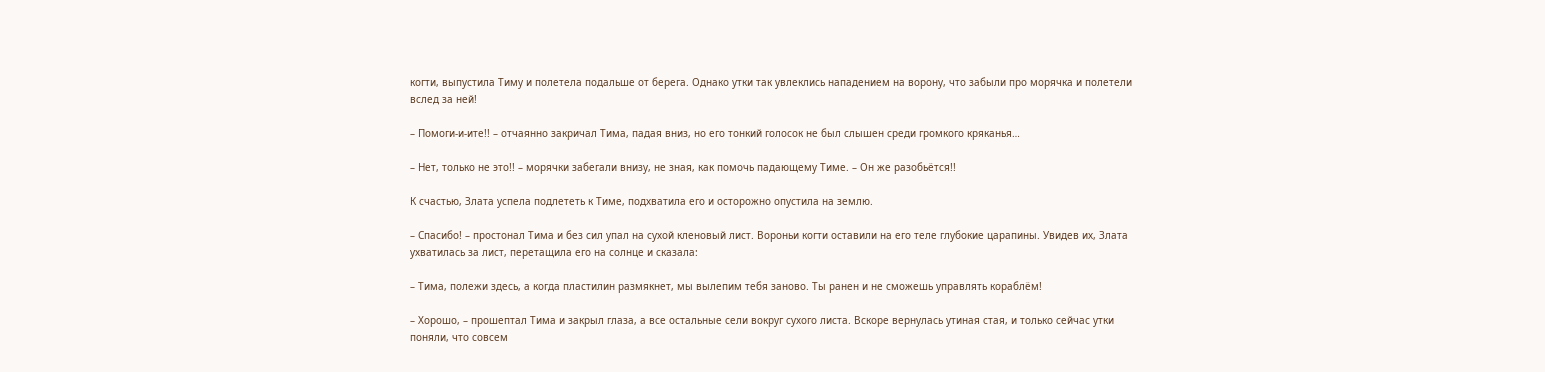когти, выпустила Тиму и полетела подальше от берега. Однако утки так увлеклись нападением на ворону, что забыли про морячка и полетели вслед за ней!

– Помоги-и-ите!! – отчаянно закричал Тима, падая вниз, но его тонкий голосок не был слышен среди громкого кряканья…

– Нет, только не это!! – морячки забегали внизу, не зная, как помочь падающему Тиме. – Он же разобьётся!!

К счастью, Злата успела подлететь к Тиме, подхватила его и осторожно опустила на землю.

– Спасибо! – простонал Тима и без сил упал на сухой кленовый лист. Вороньи когти оставили на его теле глубокие царапины. Увидев их, Злата ухватилась за лист, перетащила его на солнце и сказала:

– Тима, полежи здесь, а когда пластилин размякнет, мы вылепим тебя заново. Ты ранен и не сможешь управлять кораблём!

– Хорошо, – прошептал Тима и закрыл глаза, а все остальные сели вокруг сухого листа. Вскоре вернулась утиная стая, и только сейчас утки поняли, что совсем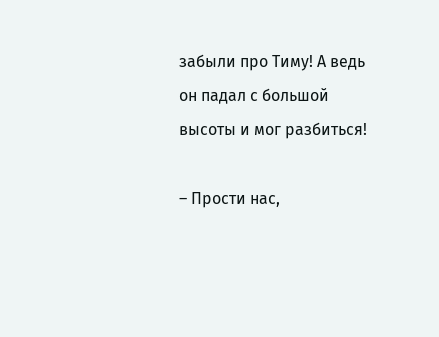забыли про Тиму! А ведь он падал с большой высоты и мог разбиться!

– Прости нас,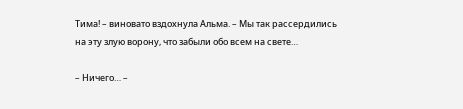Тима! – виновато вздохнула Альма. – Мы так рассердились на эту злую ворону, что забыли обо всем на свете…

– Ничего… –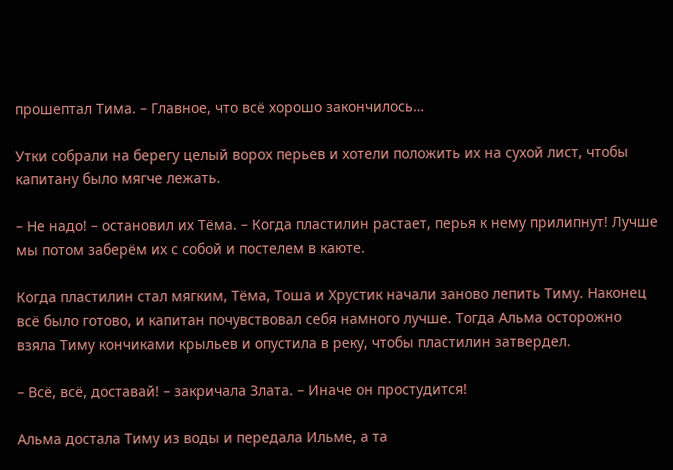прошептал Тима. – Главное, что всё хорошо закончилось…

Утки собрали на берегу целый ворох перьев и хотели положить их на сухой лист, чтобы капитану было мягче лежать.

– Не надо! – остановил их Тёма. – Когда пластилин растает, перья к нему прилипнут! Лучше мы потом заберём их с собой и постелем в каюте.

Когда пластилин стал мягким, Тёма, Тоша и Хрустик начали заново лепить Тиму. Наконец всё было готово, и капитан почувствовал себя намного лучше. Тогда Альма осторожно взяла Тиму кончиками крыльев и опустила в реку, чтобы пластилин затвердел.

– Всё, всё, доставай! – закричала Злата. – Иначе он простудится!

Альма достала Тиму из воды и передала Ильме, а та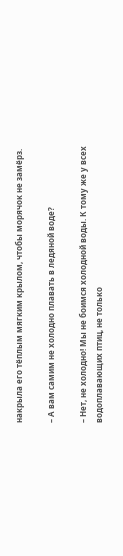накрыла его тёплым мягким крылом, чтобы морячок не замёрз.

– А вам самим не холодно плавать в ледяной воде?

– Нет, не холодно! Мы не боимся холодной воды. К тому же у всех водоплавающих птиц, не только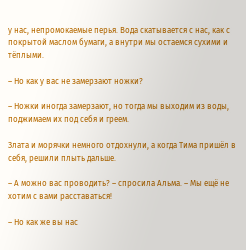у нас, непромокаемые перья. Вода скатывается с нас, как с покрытой маслом бумаги, а внутри мы остаемся сухими и тёплыми.

– Но как у вас не замерзают ножки?

– Ножки иногда замерзают, но тогда мы выходим из воды, поджимаем их под себя и греем.

Злата и морячки немного отдохнули, а когда Тима пришёл в себя, решили плыть дальше.

– А можно вас проводить? – спросила Альма. – Мы ещё не хотим с вами расставаться!

– Но как же вы нас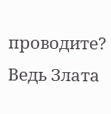проводите? Ведь Злата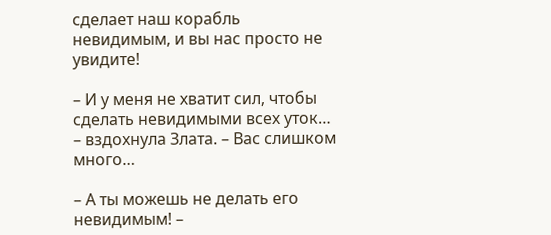сделает наш корабль невидимым, и вы нас просто не увидите!

– И у меня не хватит сил, чтобы сделать невидимыми всех уток… – вздохнула Злата. – Вас слишком много…

– А ты можешь не делать его невидимым! –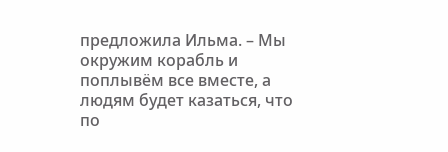предложила Ильма. – Мы окружим корабль и поплывём все вместе, а людям будет казаться, что по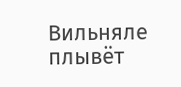Вильняле плывёт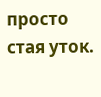просто стая уток.